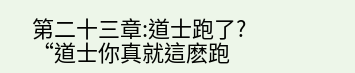第二十三章:道士跑了?
“道士你真就這麽跑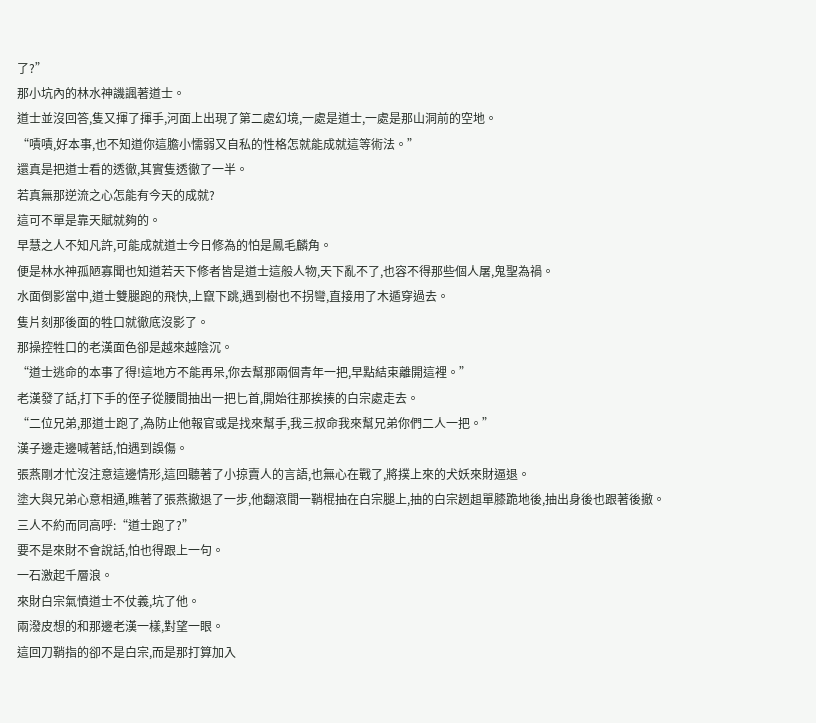了?”
那小坑內的林水神譏諷著道士。
道士並沒回答,隻又揮了揮手,河面上出現了第二處幻境,一處是道士,一處是那山洞前的空地。
“嘖嘖,好本事,也不知道你這膽小懦弱又自私的性格怎就能成就這等術法。”
還真是把道士看的透徹,其實隻透徹了一半。
若真無那逆流之心怎能有今天的成就?
這可不單是靠天賦就夠的。
早慧之人不知凡許,可能成就道士今日修為的怕是鳳毛麟角。
便是林水神孤陋寡聞也知道若天下修者皆是道士這般人物,天下亂不了,也容不得那些個人屠,鬼聖為禍。
水面倒影當中,道士雙腿跑的飛快,上竄下跳,遇到樹也不拐彎,直接用了木遁穿過去。
隻片刻那後面的牲口就徹底沒影了。
那操控牲口的老漢面色卻是越來越陰沉。
“道士逃命的本事了得!這地方不能再呆,你去幫那兩個青年一把,早點結束離開這裡。”
老漢發了話,打下手的侄子從腰間抽出一把匕首,開始往那挨揍的白宗處走去。
“二位兄弟,那道士跑了,為防止他報官或是找來幫手,我三叔命我來幫兄弟你們二人一把。”
漢子邊走邊喊著話,怕遇到誤傷。
張燕剛才忙沒注意這邊情形,這回聽著了小掠賣人的言語,也無心在戰了,將撲上來的犬妖來財逼退。
塗大與兄弟心意相通,瞧著了張燕撤退了一步,他翻滾間一鞘棍抽在白宗腿上,抽的白宗趔趄單膝跪地後,抽出身後也跟著後撤。
三人不約而同高呼:“道士跑了?”
要不是來財不會說話,怕也得跟上一句。
一石激起千層浪。
來財白宗氣憤道士不仗義,坑了他。
兩潑皮想的和那邊老漢一樣,對望一眼。
這回刀鞘指的卻不是白宗,而是那打算加入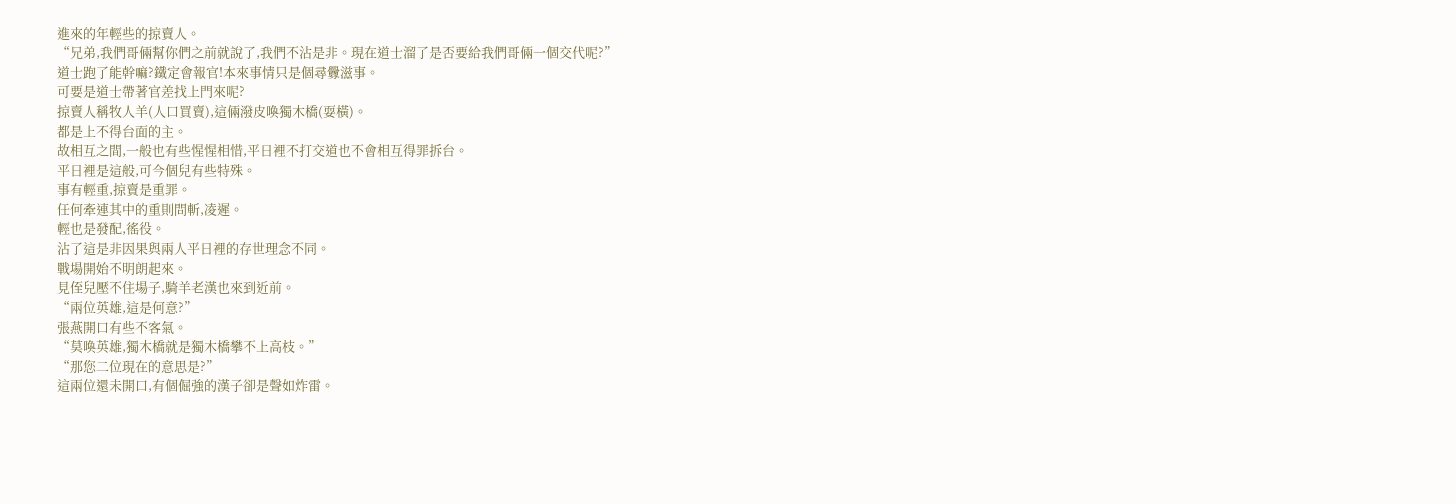進來的年輕些的掠賣人。
“兄弟,我們哥倆幫你們之前就說了,我們不沾是非。現在道士溜了是否要給我們哥倆一個交代呢?”
道士跑了能幹嘛?鐵定會報官!本來事情只是個尋釁滋事。
可要是道士帶著官差找上門來呢?
掠賣人稱牧人羊(人口買賣),這倆潑皮喚獨木橋(耍橫)。
都是上不得台面的主。
故相互之間,一般也有些惺惺相惜,平日裡不打交道也不會相互得罪拆台。
平日裡是這般,可今個兒有些特殊。
事有輕重,掠賣是重罪。
任何牽連其中的重則問斬,凌遲。
輕也是發配,徭役。
沾了這是非因果與兩人平日裡的存世理念不同。
戰場開始不明朗起來。
見侄兒壓不住場子,騎羊老漢也來到近前。
“兩位英雄,這是何意?”
張燕開口有些不客氣。
“莫喚英雄,獨木橋就是獨木橋攀不上高枝。”
“那您二位現在的意思是?”
這兩位還未開口,有個倔強的漢子卻是聲如炸雷。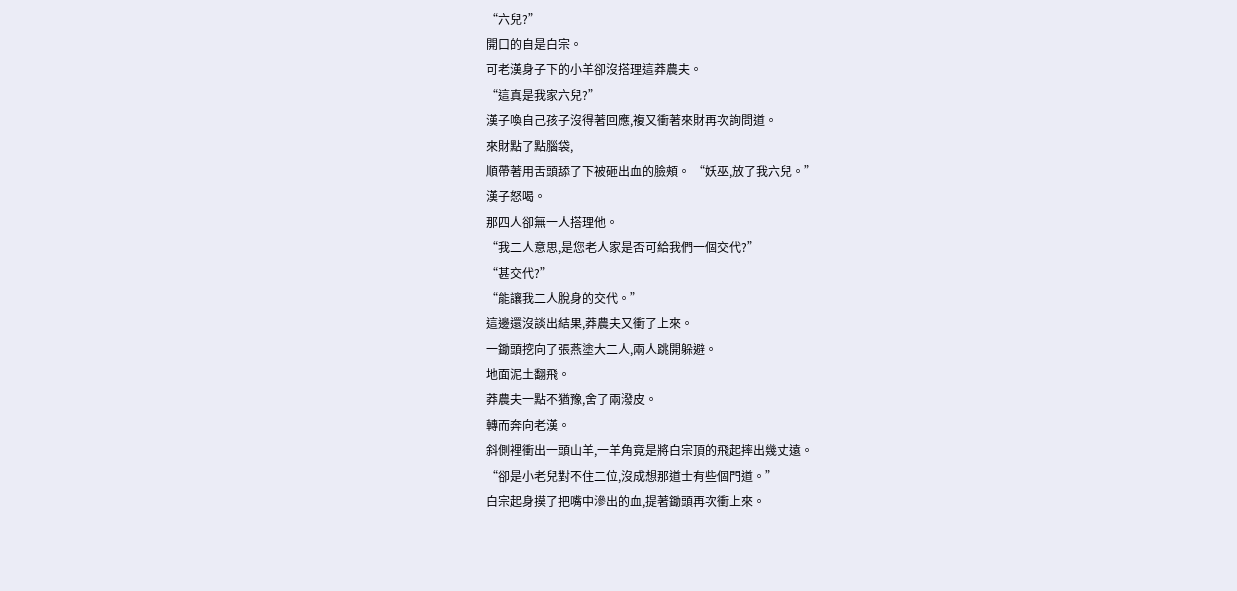“六兒?”
開口的自是白宗。
可老漢身子下的小羊卻沒搭理這莽農夫。
“這真是我家六兒?”
漢子喚自己孩子沒得著回應,複又衝著來財再次詢問道。
來財點了點腦袋,
順帶著用舌頭舔了下被砸出血的臉頰。 “妖巫,放了我六兒。”
漢子怒喝。
那四人卻無一人搭理他。
“我二人意思,是您老人家是否可給我們一個交代?”
“甚交代?”
“能讓我二人脫身的交代。”
這邊還沒談出結果,莽農夫又衝了上來。
一鋤頭挖向了張燕塗大二人,兩人跳開躲避。
地面泥土翻飛。
莽農夫一點不猶豫,舍了兩潑皮。
轉而奔向老漢。
斜側裡衝出一頭山羊,一羊角竟是將白宗頂的飛起摔出幾丈遠。
“卻是小老兒對不住二位,沒成想那道士有些個門道。”
白宗起身摸了把嘴中滲出的血,提著鋤頭再次衝上來。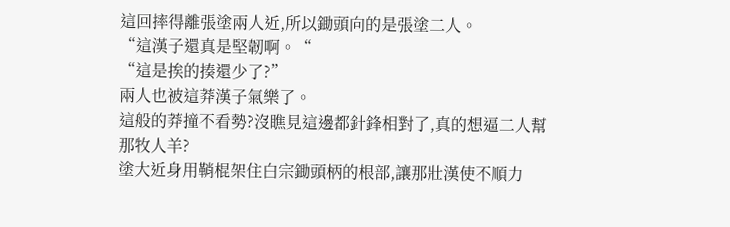這回摔得離張塗兩人近,所以鋤頭向的是張塗二人。
“這漢子還真是堅韌啊。“
“這是挨的揍還少了?”
兩人也被這莽漢子氣樂了。
這般的莽撞不看勢?沒瞧見這邊都針鋒相對了,真的想逼二人幫那牧人羊?
塗大近身用鞘棍架住白宗鋤頭柄的根部,讓那壯漢使不順力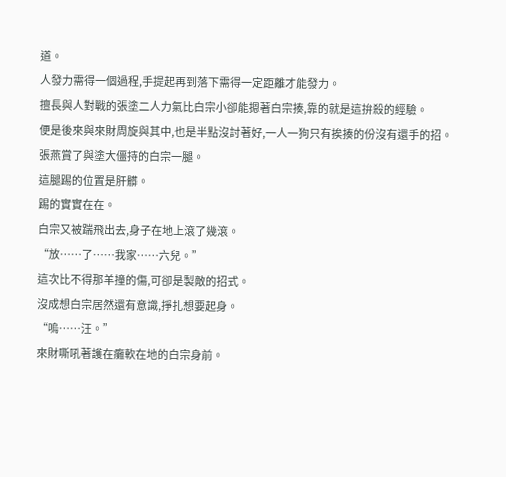道。
人發力需得一個過程,手提起再到落下需得一定距離才能發力。
擅長與人對戰的張塗二人力氣比白宗小卻能摁著白宗揍,靠的就是這拚殺的經驗。
便是後來與來財周旋與其中,也是半點沒討著好,一人一狗只有挨揍的份沒有還手的招。
張燕賞了與塗大僵持的白宗一腿。
這腿踢的位置是肝髒。
踢的實實在在。
白宗又被踹飛出去,身子在地上滾了幾滾。
“放……了……我家……六兒。”
這次比不得那羊撞的傷,可卻是製敵的招式。
沒成想白宗居然還有意識,掙扎想要起身。
“嗚……汪。”
來財嘶吼著護在癱軟在地的白宗身前。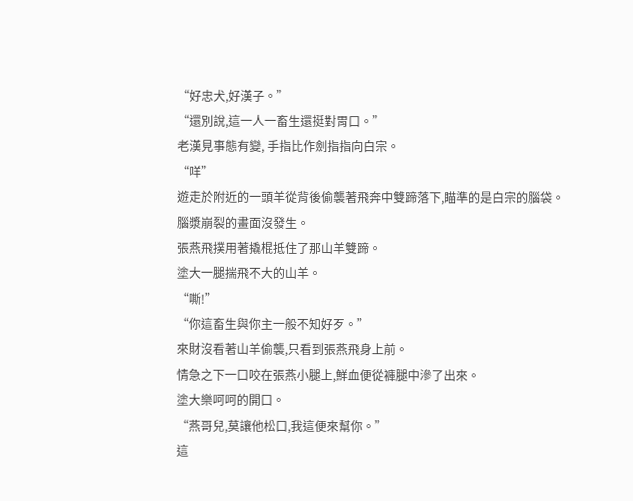“好忠犬,好漢子。”
“還別說,這一人一畜生還挺對胃口。”
老漢見事態有變, 手指比作劍指指向白宗。
“咩”
遊走於附近的一頭羊從背後偷襲著飛奔中雙蹄落下,瞄準的是白宗的腦袋。
腦漿崩裂的畫面沒發生。
張燕飛撲用著撬棍抵住了那山羊雙蹄。
塗大一腿揣飛不大的山羊。
“嘶!”
“你這畜生與你主一般不知好歹。”
來財沒看著山羊偷襲,只看到張燕飛身上前。
情急之下一口咬在張燕小腿上,鮮血便從褲腿中滲了出來。
塗大樂呵呵的開口。
“燕哥兒,莫讓他松口,我這便來幫你。”
這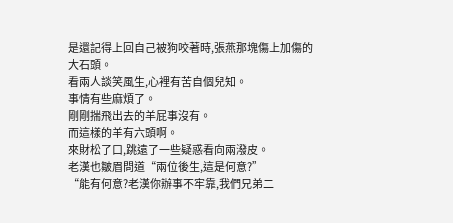是還記得上回自己被狗咬著時,張燕那塊傷上加傷的大石頭。
看兩人談笑風生,心裡有苦自個兒知。
事情有些麻煩了。
剛剛揣飛出去的羊屁事沒有。
而這樣的羊有六頭啊。
來財松了口,跳遠了一些疑惑看向兩潑皮。
老漢也皺眉問道“兩位後生,這是何意?”
“能有何意?老漢你辦事不牢靠,我們兄弟二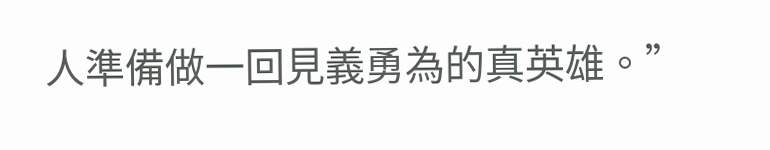人準備做一回見義勇為的真英雄。”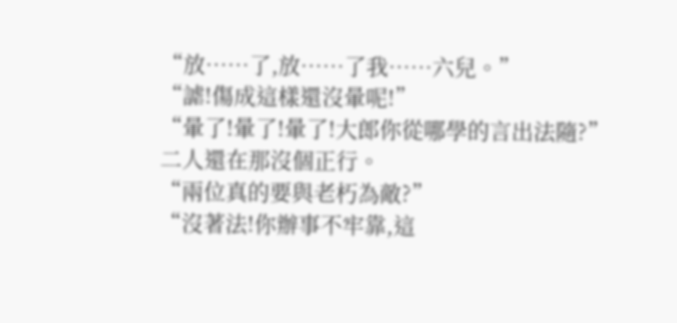“放……了,放……了我……六兒。”
“謔!傷成這樣還沒暈呢!”
“暈了!暈了!暈了!大郎你從哪學的言出法隨?”
二人還在那沒個正行。
“兩位真的要與老朽為敵?”
“沒著法!你辦事不牢靠,這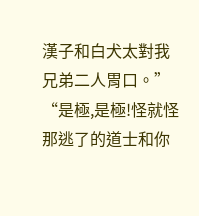漢子和白犬太對我兄弟二人胃口。”
“是極,是極!怪就怪那逃了的道士和你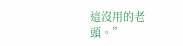這沒用的老頭。”